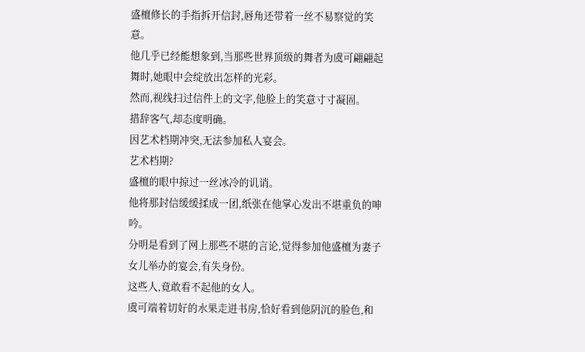盛檀修长的手指拆开信封,唇角还带着一丝不易察觉的笑意。
他几乎已经能想象到,当那些世界顶级的舞者为虞可翩翩起舞时,她眼中会绽放出怎样的光彩。
然而,视线扫过信件上的文字,他脸上的笑意寸寸凝固。
措辞客气,却态度明确。
因艺术档期冲突,无法参加私人宴会。
艺术档期?
盛檀的眼中掠过一丝冰冷的讥诮。
他将那封信缓缓揉成一团,纸张在他掌心发出不堪重负的呻吟。
分明是看到了网上那些不堪的言论,觉得参加他盛檀为妻子女儿举办的宴会,有失身份。
这些人,竟敢看不起他的女人。
虞可端着切好的水果走进书房,恰好看到他阴沉的脸色,和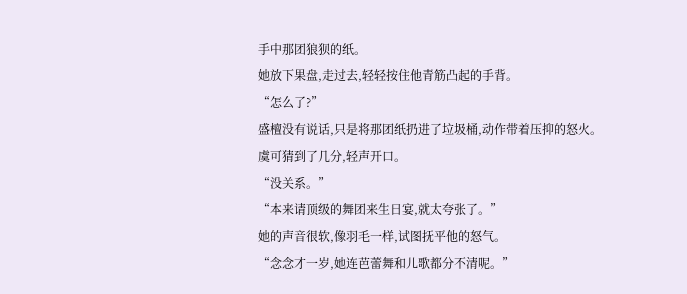手中那团狼狈的纸。
她放下果盘,走过去,轻轻按住他青筋凸起的手背。
“怎么了?”
盛檀没有说话,只是将那团纸扔进了垃圾桶,动作带着压抑的怒火。
虞可猜到了几分,轻声开口。
“没关系。”
“本来请顶级的舞团来生日宴,就太夸张了。”
她的声音很软,像羽毛一样,试图抚平他的怒气。
“念念才一岁,她连芭蕾舞和儿歌都分不清呢。”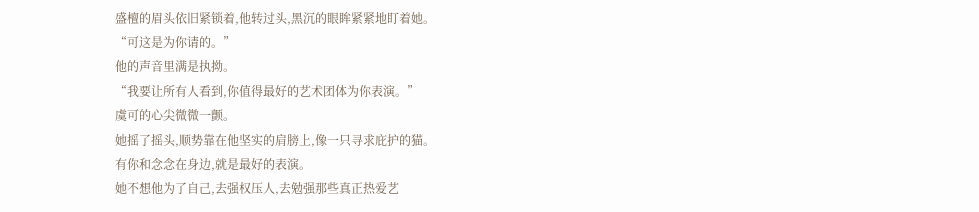盛檀的眉头依旧紧锁着,他转过头,黑沉的眼眸紧紧地盯着她。
“可这是为你请的。”
他的声音里满是执拗。
“我要让所有人看到,你值得最好的艺术团体为你表演。”
虞可的心尖微微一颤。
她摇了摇头,顺势靠在他坚实的肩膀上,像一只寻求庇护的猫。
有你和念念在身边,就是最好的表演。
她不想他为了自己,去强权压人,去勉强那些真正热爱艺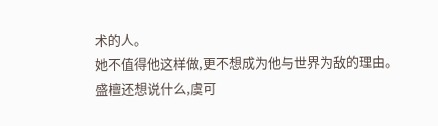术的人。
她不值得他这样做,更不想成为他与世界为敌的理由。
盛檀还想说什么,虞可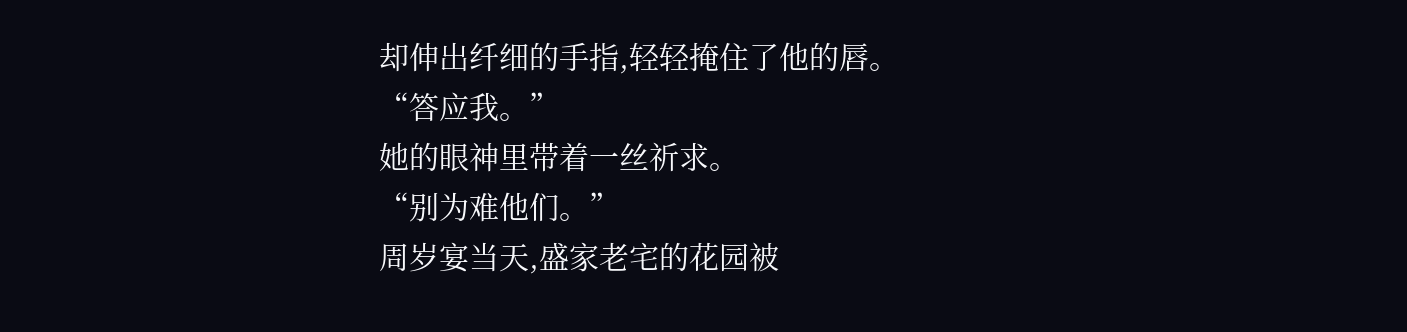却伸出纤细的手指,轻轻掩住了他的唇。
“答应我。”
她的眼神里带着一丝祈求。
“别为难他们。”
周岁宴当天,盛家老宅的花园被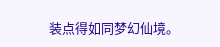装点得如同梦幻仙境。